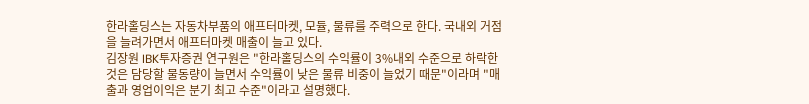한라홀딩스는 자동차부품의 애프터마켓, 모듈, 물류를 주력으로 한다. 국내외 거점을 늘려가면서 애프터마켓 매출이 늘고 있다.
김장원 IBK투자증권 연구원은 "한라홀딩스의 수익률이 3%내외 수준으로 하락한 것은 담당할 물동량이 늘면서 수익률이 낮은 물류 비중이 늘었기 때문"이라며 "매출과 영업이익은 분기 최고 수준"이라고 설명했다.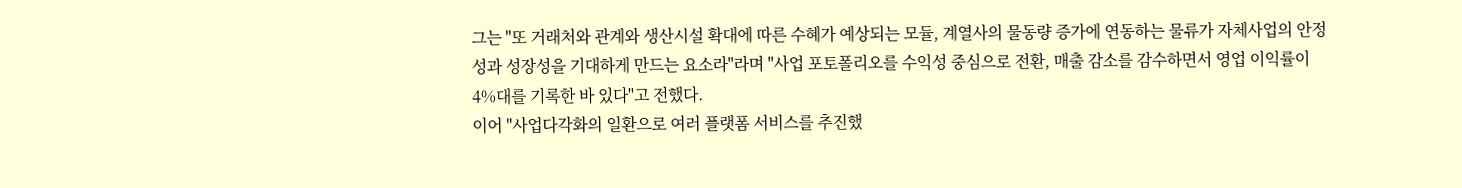그는 "또 거래처와 관계와 생산시설 확대에 따른 수혜가 예상되는 모듈, 계열사의 물동량 증가에 연동하는 물류가 자체사업의 안정성과 성장성을 기대하게 만드는 요소라"라며 "사업 포토폴리오를 수익성 중심으로 전환, 매출 감소를 감수하면서 영업 이익률이 4%대를 기록한 바 있다"고 전했다.
이어 "사업다각화의 일환으로 여러 플랫폼 서비스를 추진했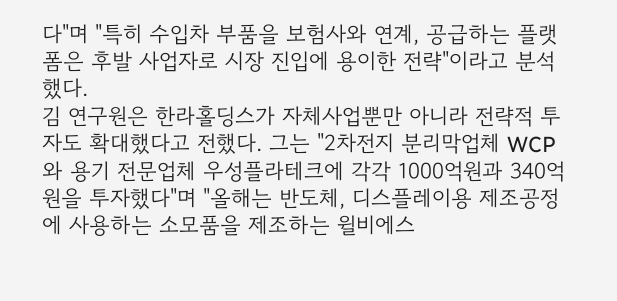다"며 "특히 수입차 부품을 보험사와 연계, 공급하는 플랫폼은 후발 사업자로 시장 진입에 용이한 전략"이라고 분석했다.
김 연구원은 한라홀딩스가 자체사업뿐만 아니라 전략적 투자도 확대했다고 전했다. 그는 "2차전지 분리막업체 WCP와 용기 전문업체 우성플라테크에 각각 1000억원과 340억원을 투자했다"며 "올해는 반도체, 디스플레이용 제조공정에 사용하는 소모품을 제조하는 윌비에스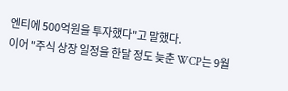엔티에 500억원을 투자했다"고 말했다.
이어 "주식 상장 일정을 한달 정도 늦춘 WCP는 9월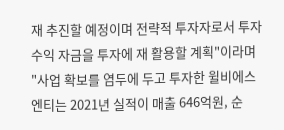재 추진할 예정이며 전략적 투자자로서 투자수익 자금을 투자에 재 활용할 계획"이라며 "사업 확보를 염두에 두고 투자한 윌비에스엔티는 2021년 실적이 매출 646억원, 순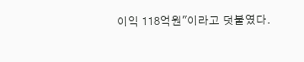이익 118억원"이라고 덧붙였다.